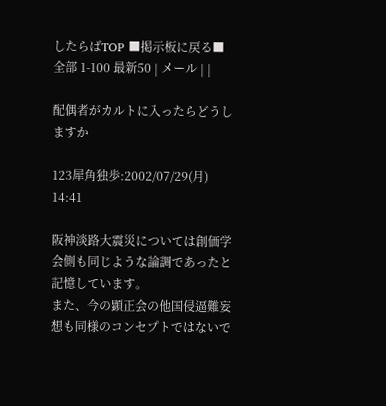したらばTOP ■掲示板に戻る■ 全部 1-100 最新50 | メール | |

配偶者がカルトに入ったらどうしますか

123犀角独歩:2002/07/29(月) 14:41

阪神淡路大震災については創価学会側も同じような論調であったと記憶しています。
また、今の顕正会の他国侵逼難妄想も同様のコンセプトではないで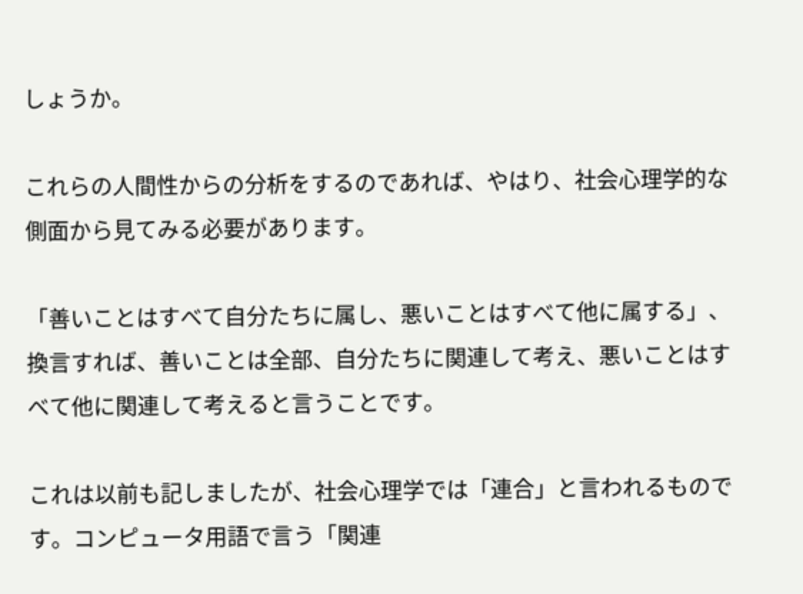しょうか。

これらの人間性からの分析をするのであれば、やはり、社会心理学的な側面から見てみる必要があります。

「善いことはすべて自分たちに属し、悪いことはすべて他に属する」、換言すれば、善いことは全部、自分たちに関連して考え、悪いことはすべて他に関連して考えると言うことです。

これは以前も記しましたが、社会心理学では「連合」と言われるものです。コンピュータ用語で言う「関連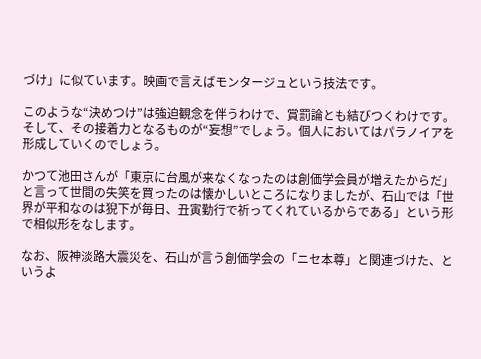づけ」に似ています。映画で言えばモンタージュという技法です。

このような“決めつけ”は強迫観念を伴うわけで、賞罰論とも結びつくわけです。そして、その接着力となるものが“妄想”でしょう。個人においてはパラノイアを形成していくのでしょう。

かつて池田さんが「東京に台風が来なくなったのは創価学会員が増えたからだ」と言って世間の失笑を買ったのは懐かしいところになりましたが、石山では「世界が平和なのは猊下が毎日、丑寅勤行で祈ってくれているからである」という形で相似形をなします。

なお、阪神淡路大震災を、石山が言う創価学会の「ニセ本尊」と関連づけた、というよ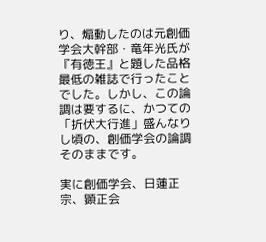り、煽動したのは元創価学会大幹部・竜年光氏が『有徳王』と題した品格最低の雑誌で行ったことでした。しかし、この論調は要するに、かつての「折伏大行進」盛んなりし頃の、創価学会の論調そのままです。

実に創価学会、日蓮正宗、顕正会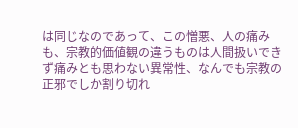は同じなのであって、この憎悪、人の痛みも、宗教的価値観の違うものは人間扱いできず痛みとも思わない異常性、なんでも宗教の正邪でしか割り切れ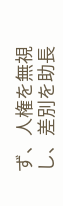ず、人権を無視し、差別を助長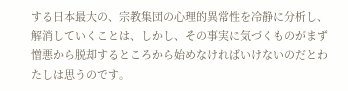する日本最大の、宗教集団の心理的異常性を冷静に分析し、解消していくことは、しかし、その事実に気づくものがまず憎悪から脱却するところから始めなければいけないのだとわたしは思うのです。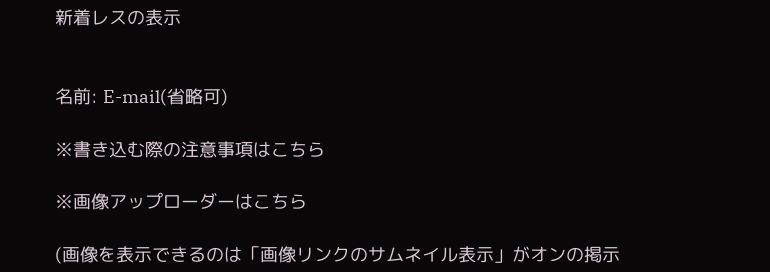新着レスの表示


名前: E-mail(省略可)

※書き込む際の注意事項はこちら

※画像アップローダーはこちら

(画像を表示できるのは「画像リンクのサムネイル表示」がオンの掲示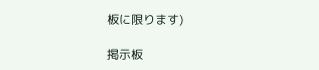板に限ります)

掲示板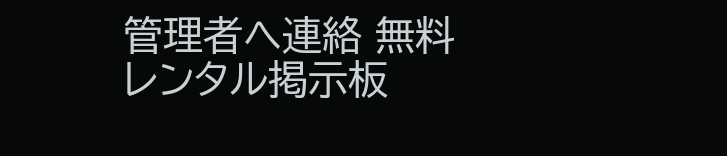管理者へ連絡 無料レンタル掲示板